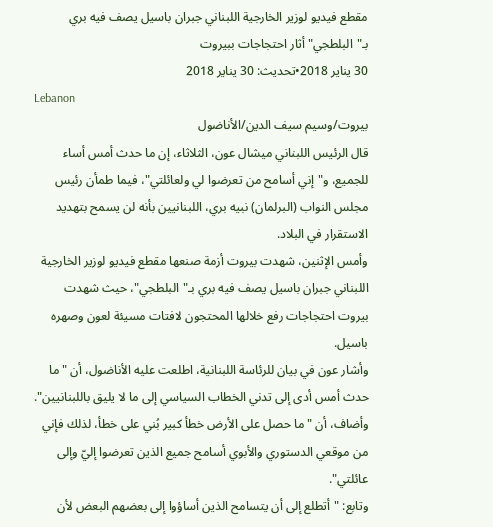مقطع فيديو لوزير الخارجية اللبناني جبران باسيل يصف فيه بري بـ"البلطجي" أثار احتجاجات ببيروت
30 يناير 2018•تحديث: 30 يناير 2018
Lebanon
بيروت/وسيم سيف الدين/الأناضول
قال الرئيس اللبناني ميشال عون، الثلاثاء، إن ما حدث أمس أساء للجميع، و"إني أسامح من تعرضوا لي ولعائلتي"، فيما طمأن رئيس مجلس النواب (البرلمان) نبيه بري، اللبنانيين بأنه لن يسمح بتهديد الاستقرار في البلاد.
وأمس الإثنين، شهدت بيروت أزمة صنعها مقطع فيديو لوزير الخارجية اللبناني جبران باسيل يصف فيه بري بـ"البلطجي"، حيث شهدت بيروت احتجاجات رفع خلالها المحتجون لافتات مسيئة لعون وصهره باسيل.
وأشار عون في بيان للرئاسة اللبنانية، اطلعت عليه الأناضول، أن "ما حدث أمس أدى إلى تدني الخطاب السياسي إلى ما لا يليق باللبنانيين".
وأضاف، أن "ما حصل على الأرض خطأ كبير بُني على خطأ، لذلك فإني من موقعي الدستوري والأبوي أسامح جميع الذين تعرضوا إليّ وإلى عائلتي".
وتابع: "أتطلع إلى أن يتسامح الذين أساؤوا إلى بعضهم البعض لأن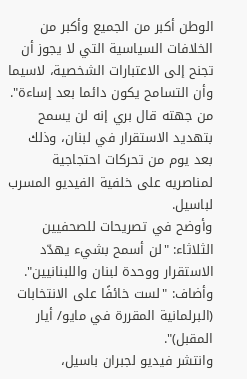الوطن أكبر من الجميع وأكبر من الخلافات السياسية التي لا يجوز أن تجنح إلى الاعتبارات الشخصية، لاسيما وأن التسامح يكون دائما بعد إساءة".
من جهته قال بري إنه لن يسمح بتهديد الاستقرار في لبنان، وذلك بعد يوم من تحركات احتجاجية لمناصريه على خلفية الفيديو المسرب لباسيل.
وأوضح في تصريحات للصحفيين الثلاثاء: "لن أسمح بشيء يهدّد الاستقرار ووحدة لبنان واللبنانيين".
وأضاف: "لست خائفًا على الانتخابات (البرلمانية المقررة في مايو/ أيار المقبل)".
وانتشر فيديو لجبران باسيل،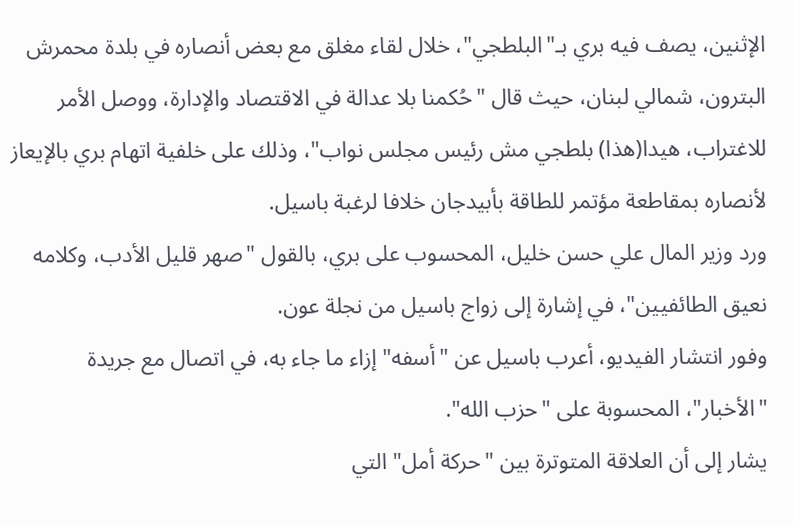الإثنين، يصف فيه بري بـ"البلطجي"، خلال لقاء مغلق مع بعض أنصاره في بلدة محمرش البترون، شمالي لبنان، حيث قال "حُكمنا بلا عدالة في الاقتصاد والإدارة، ووصل الأمر للاغتراب، هيدا(هذا) بلطجي مش رئيس مجلس نواب"، وذلك على خلفية اتهام بري بالإيعاز لأنصاره بمقاطعة مؤتمر للطاقة بأبيدجان خلافا لرغبة باسيل.
ورد وزير المال علي حسن خليل، المحسوب على بري، بالقول "صهر قليل الأدب، وكلامه نعيق الطائفيين"، في إشارة إلى زواج باسيل من نجلة عون.
وفور انتشار الفيديو، أعرب باسيل عن "أسفه" إزاء ما جاء به، في اتصال مع جريدة "الأخبار"، المحسوبة على "حزب الله".
يشار إلى أن العلاقة المتوترة بين "حركة أمل" التي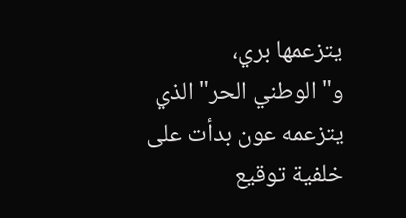يتزعمها بري، و"الوطني الحر" الذي يتزعمه عون بدأت على خلفية توقيع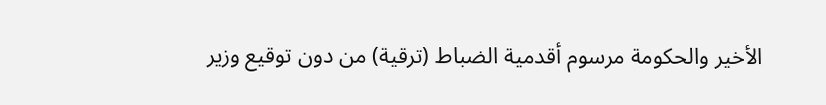الأخير والحكومة مرسوم أقدمية الضباط (ترقية) من دون توقيع وزير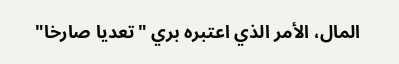المال، الأمر الذي اعتبره بري "تعديا صارخا"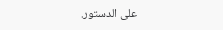على الدستور.